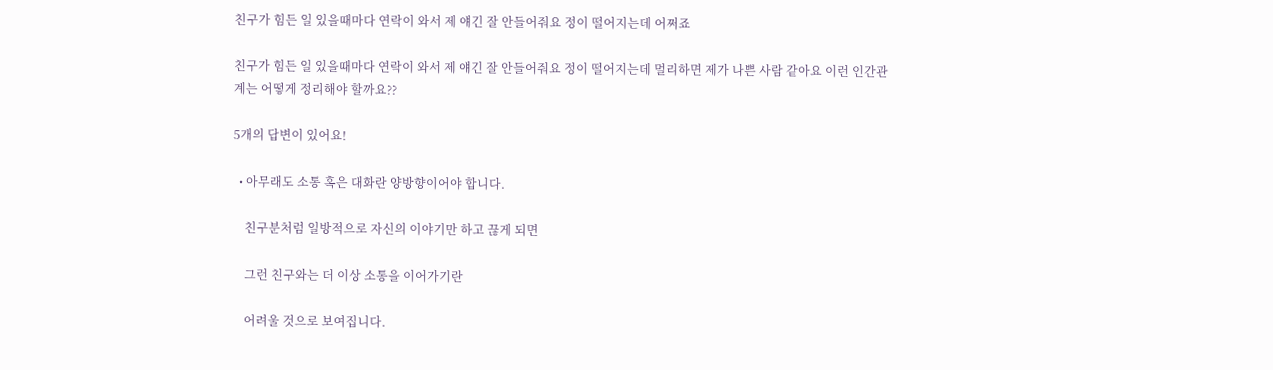친구가 힘든 일 있을때마다 연락이 와서 제 얘긴 잘 안들어줘요 정이 떨어지는데 어쩌죠

친구가 힘든 일 있을때마다 연락이 와서 제 얘긴 잘 안들어줘요 정이 떨어지는데 멀리하면 제가 나쁜 사람 같아요 이런 인간관계는 어떻게 정리해야 할까요??

5개의 답변이 있어요!

  • 아무래도 소통 혹은 대화란 양방향이어야 합니다.

    친구분처럼 일방적으로 자신의 이야기만 하고 끊게 되면

    그런 친구와는 더 이상 소통을 이어가기란

    어려울 것으로 보여집니다.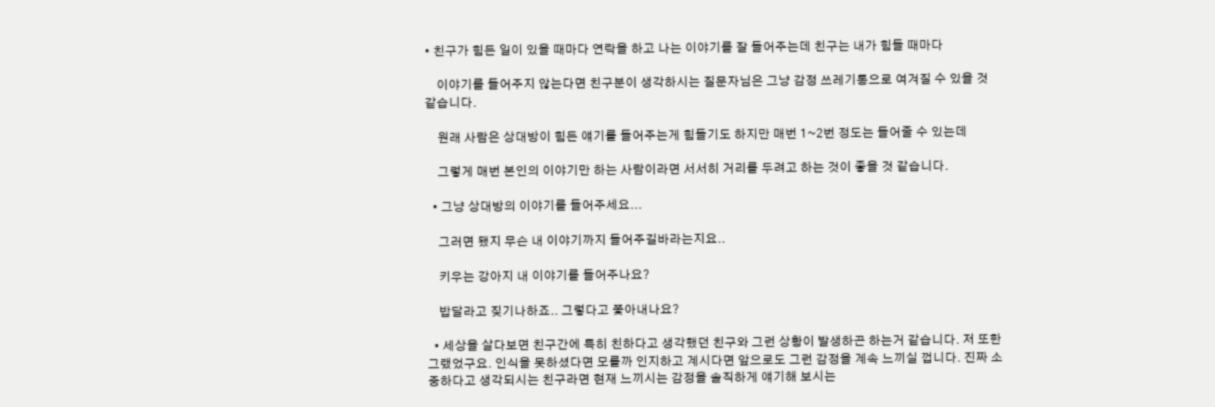• 친구가 힘든 일이 있을 때마다 연락을 하고 나는 이야기를 잘 들어주는데 친구는 내가 힘들 때마다

    이야기를 들어주지 않는다면 친구분이 생각하시는 질문자님은 그냥 감정 쓰레기통으로 여겨질 수 있을 것 같습니다.

    원래 사람은 상대방이 힘든 얘기를 들어주는게 힘들기도 하지만 매번 1~2번 정도는 들어줄 수 있는데

    그렇게 매번 본인의 이야기만 하는 사람이라면 서서히 거리를 두려고 하는 것이 좋을 것 같습니다.

  • 그냥 상대방의 이야기를 들어주세요...

    그러면 됐지 무슨 내 이야기까지 들어주길바라는지요..

    키우는 강아지 내 이야기를 들어주나요?

    밥달라고 짖기나하죠.. 그렇다고 쫓아내나요?

  • 세상을 살다보면 친구간에 특히 친하다고 생각했던 친구와 그런 상황이 발생하곤 하는거 같습니다. 저 또한 그랬었구요. 인식을 못하셨다면 모를까 인지하고 계시다면 앞으로도 그런 감정을 계속 느끼실 껍니다. 진짜 소중하다고 생각되시는 친구라면 현재 느끼시는 감정을 솔직하게 얘기해 보시는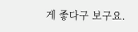게 좋다구 보구요.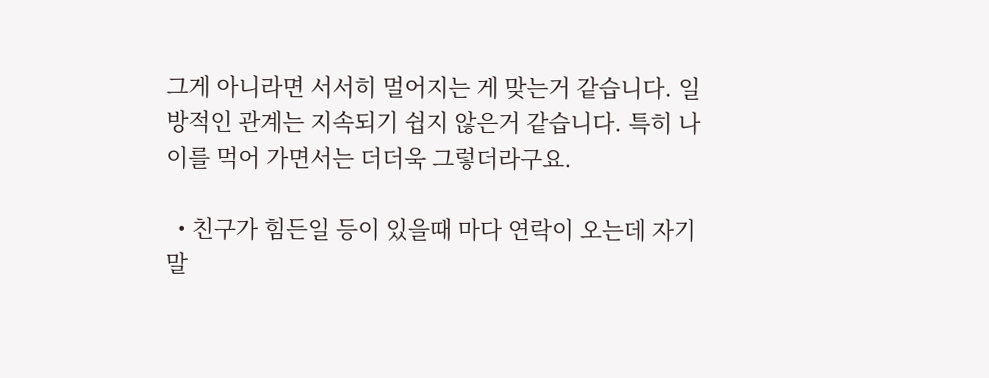그게 아니라면 서서히 멀어지는 게 맞는거 같습니다. 일방적인 관계는 지속되기 쉽지 않은거 같습니다. 특히 나이를 먹어 가면서는 더더욱 그렇더라구요.

  • 친구가 힘든일 등이 있을때 마다 연락이 오는데 자기말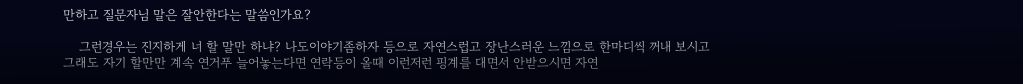만하고 질문자님 말은 잘안한다는 말씀인가요?

    그런경우는 진지하게 너 할 말만 하냐? 나도이야기좀하자 등으로 자연스럽고 장난스러운 느낌으로 한마디씩 꺼내 보시고 그래도 자기 할만만 계속 연거푸 늘어놓는다면 연락등이 올때 이런저런 핑계를 대면서 안받으시면 자연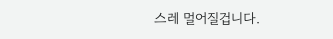스레 멀어질겁니다.